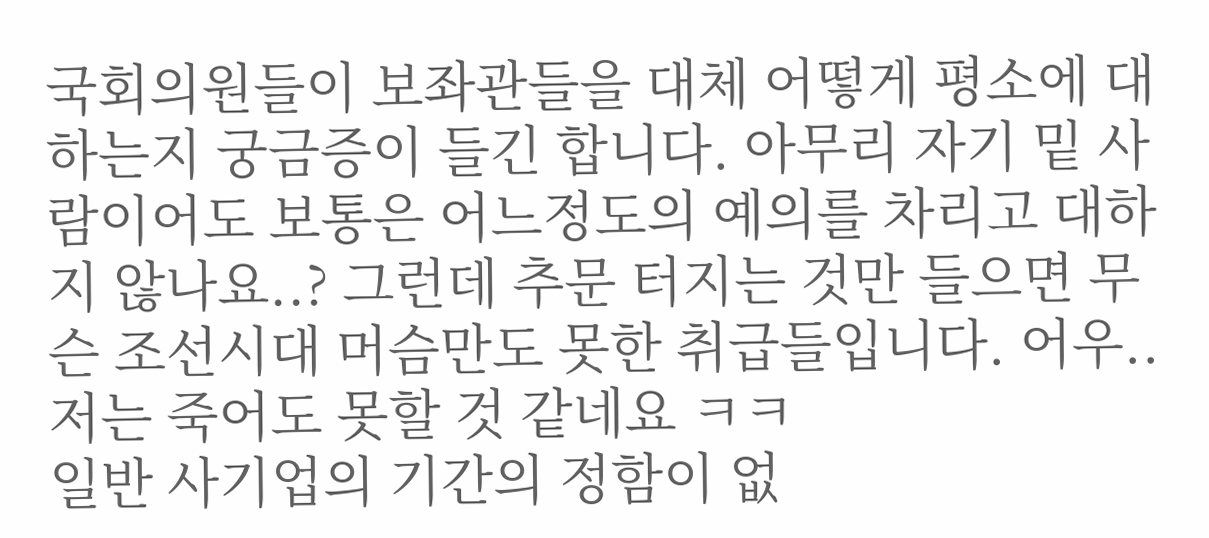국회의원들이 보좌관들을 대체 어떻게 평소에 대하는지 궁금증이 들긴 합니다. 아무리 자기 밑 사람이어도 보통은 어느정도의 예의를 차리고 대하지 않나요..? 그런데 추문 터지는 것만 들으면 무슨 조선시대 머슴만도 못한 취급들입니다. 어우.. 저는 죽어도 못할 것 같네요 ㅋㅋ
일반 사기업의 기간의 정함이 없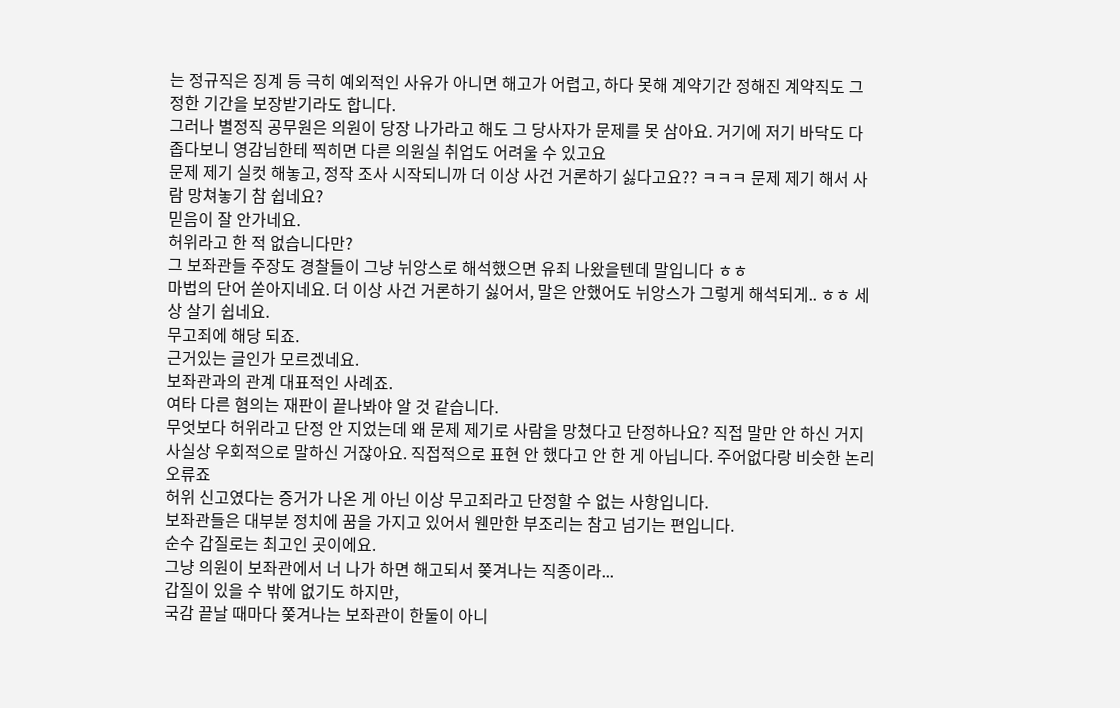는 정규직은 징계 등 극히 예외적인 사유가 아니면 해고가 어렵고, 하다 못해 계약기간 정해진 계약직도 그 정한 기간을 보장받기라도 합니다.
그러나 별정직 공무원은 의원이 당장 나가라고 해도 그 당사자가 문제를 못 삼아요. 거기에 저기 바닥도 다 좁다보니 영감님한테 찍히면 다른 의원실 취업도 어려울 수 있고요
문제 제기 실컷 해놓고, 정작 조사 시작되니까 더 이상 사건 거론하기 싫다고요?? ㅋㅋㅋ 문제 제기 해서 사람 망쳐놓기 참 쉽네요?
믿음이 잘 안가네요.
허위라고 한 적 없습니다만?
그 보좌관들 주장도 경찰들이 그냥 뉘앙스로 해석했으면 유죄 나왔을텐데 말입니다 ㅎㅎ
마법의 단어 쏟아지네요. 더 이상 사건 거론하기 싫어서, 말은 안했어도 뉘앙스가 그렇게 해석되게.. ㅎㅎ 세상 살기 쉽네요.
무고죄에 해당 되죠.
근거있는 글인가 모르겠네요.
보좌관과의 관계 대표적인 사례죠.
여타 다른 혐의는 재판이 끝나봐야 알 것 같습니다.
무엇보다 허위라고 단정 안 지었는데 왜 문제 제기로 사람을 망쳤다고 단정하나요? 직접 말만 안 하신 거지 사실상 우회적으로 말하신 거잖아요. 직접적으로 표현 안 했다고 안 한 게 아닙니다. 주어없다랑 비슷한 논리 오류죠
허위 신고였다는 증거가 나온 게 아닌 이상 무고죄라고 단정할 수 없는 사항입니다.
보좌관들은 대부분 정치에 꿈을 가지고 있어서 웬만한 부조리는 참고 넘기는 편입니다.
순수 갑질로는 최고인 곳이에요.
그냥 의원이 보좌관에서 너 나가 하면 해고되서 쫒겨나는 직종이라...
갑질이 있을 수 밖에 없기도 하지만,
국감 끝날 때마다 쫒겨나는 보좌관이 한둘이 아니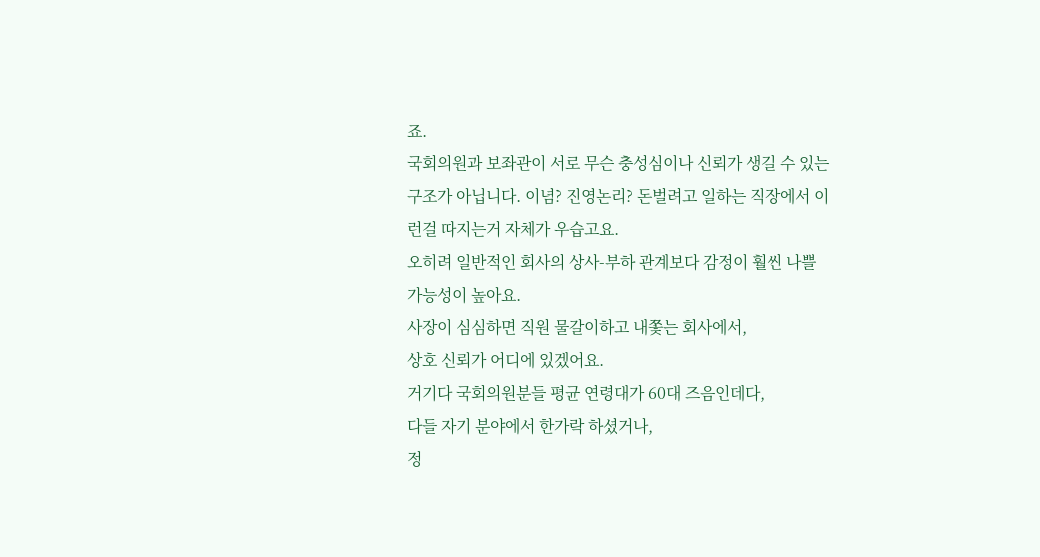죠.
국회의원과 보좌관이 서로 무슨 충성심이나 신뢰가 생길 수 있는 구조가 아닙니다. 이념? 진영논리? 돈벌려고 일하는 직장에서 이런걸 따지는거 자체가 우습고요.
오히려 일반적인 회사의 상사-부하 관계보다 감정이 훨씬 나쁠 가능성이 높아요.
사장이 심심하면 직원 물갈이하고 내쫓는 회사에서,
상호 신뢰가 어디에 있겠어요.
거기다 국회의원분들 평균 연령대가 60대 즈음인데다,
다들 자기 분야에서 한가락 하셨거나,
정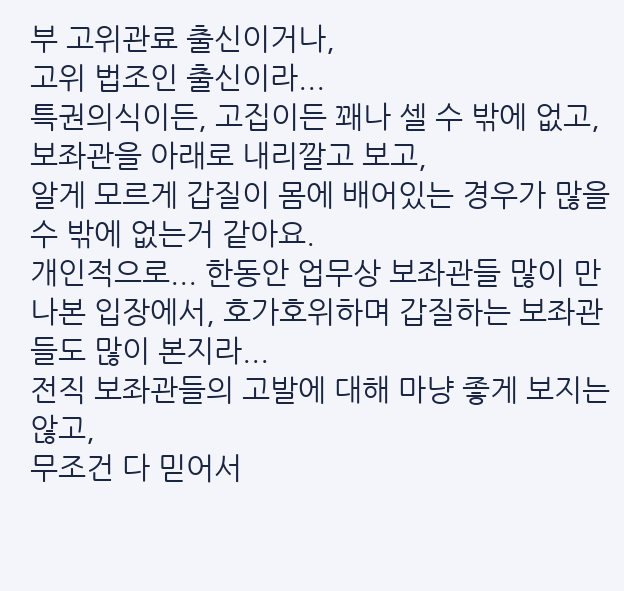부 고위관료 출신이거나,
고위 법조인 출신이라...
특권의식이든, 고집이든 꽤나 셀 수 밖에 없고,
보좌관을 아래로 내리깔고 보고,
알게 모르게 갑질이 몸에 배어있는 경우가 많을 수 밖에 없는거 같아요.
개인적으로... 한동안 업무상 보좌관들 많이 만나본 입장에서, 호가호위하며 갑질하는 보좌관들도 많이 본지라...
전직 보좌관들의 고발에 대해 마냥 좋게 보지는 않고,
무조건 다 믿어서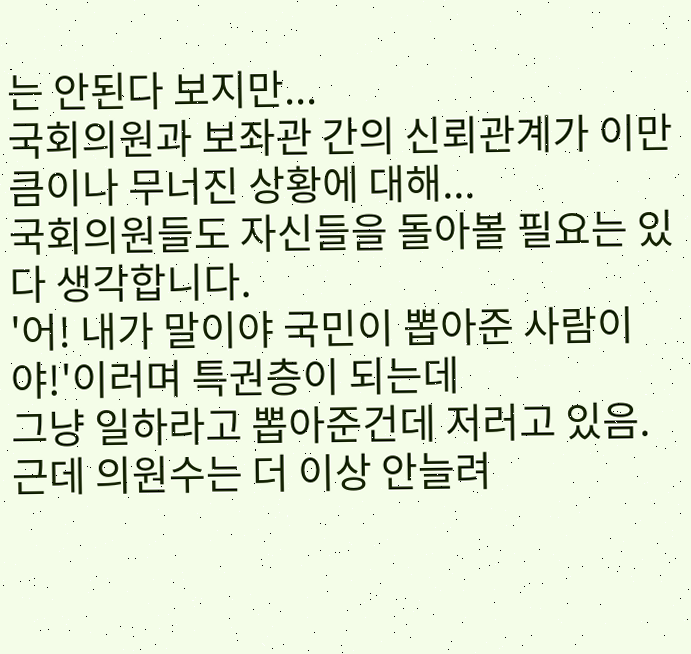는 안된다 보지만...
국회의원과 보좌관 간의 신뢰관계가 이만큼이나 무너진 상황에 대해...
국회의원들도 자신들을 돌아볼 필요는 있다 생각합니다.
'어! 내가 말이야 국민이 뽑아준 사람이야!'이러며 특권층이 되는데
그냥 일하라고 뽑아준건데 저러고 있음.
근데 의원수는 더 이상 안늘려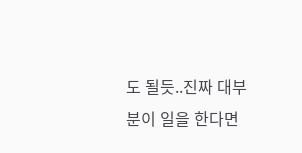도 될듯..진짜 대부분이 일을 한다면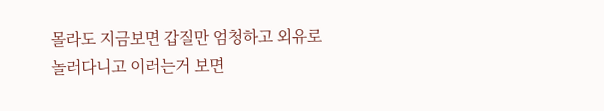몰라도 지금보면 갑질만 엄청하고 외유로 놀러다니고 이러는거 보면